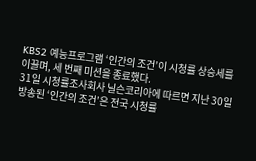KBS2 예능프로그램 ‘인간의 조건’이 시청률 상승세를 이끌며, 세 번째 미션을 종료했다.
31일 시청률조사회사 닐슨코리아에 따르면 지난 30일 방송된 ‘인간의 조건’은 전국 시청률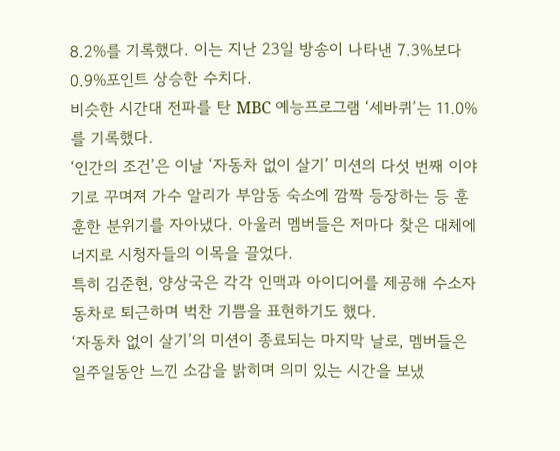8.2%를 기록했다. 이는 지난 23일 방송이 나타낸 7.3%보다 0.9%포인트 상승한 수치다.
비슷한 시간대 전파를 탄 MBC 예능프로그램 ‘세바퀴’는 11.0%를 기록했다.
‘인간의 조건’은 이날 ‘자동차 없이 살기’ 미션의 다섯 번째 이야기로 꾸며져 가수 알리가 부암동 숙소에 깜짝 등장하는 등 훈훈한 분위기를 자아냈다. 아울러 멤버들은 저마다 찾은 대체에너지로 시청자들의 이목을 끌었다.
특히 김준현, 양상국은 각각 인맥과 아이디어를 제공해 수소자동차로 퇴근하며 벅찬 기쁨을 표현하기도 했다.
‘자동차 없이 살기’의 미션이 종료되는 마지막 날로, 멤버들은 일주일동안 느낀 소감을 밝히며 의미 있는 시간을 보냈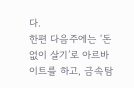다.
한편 다음주에는 ‘돈 없이 살기’로 아르바이트를 하고, 금속탐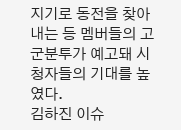지기로 동전을 찾아내는 등 멤버들의 고군분투가 예고돼 시청자들의 기대를 높였다.
김하진 이슈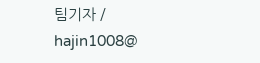팀기자 / hajin1008@